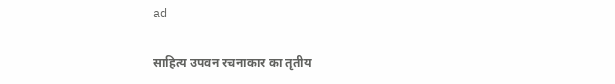ad

साहित्य उपवन रचनाकार का तृतीय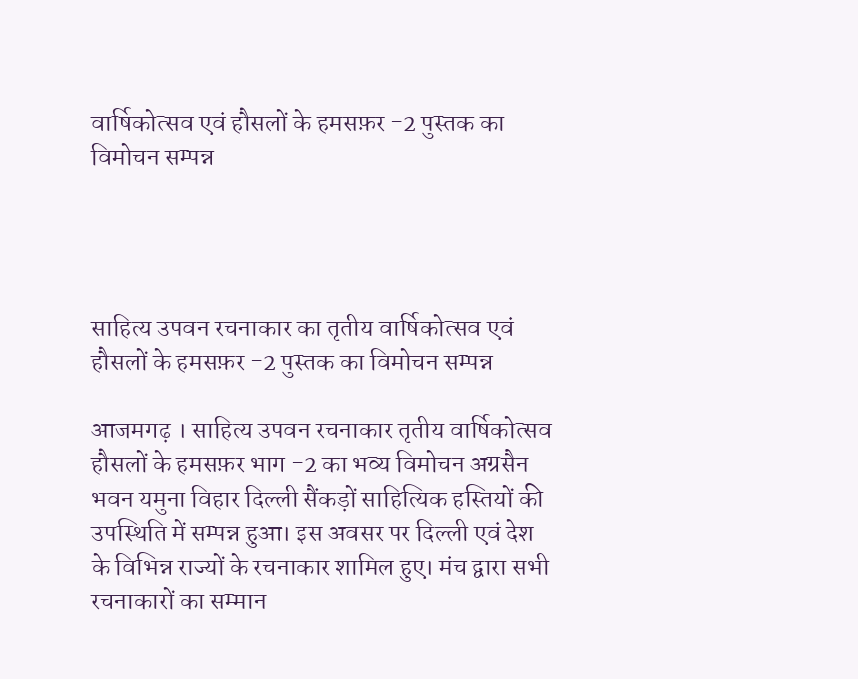वार्षिकोत्सव एवं हौसलों के हमसफ़र -2 पुस्तक का विमोचन सम्पन्न




साहित्य उपवन रचनाकार का तृतीय वार्षिकोत्सव एवं हौसलों के हमसफ़र -2 पुस्तक का विमोचन सम्पन्न

आजमगढ़ । साहित्य उपवन रचनाकार तृतीय वार्षिकोत्सव हौसलों के हमसफ़र भाग -2 का भव्य विमोचन अग्रसैन भवन यमुना विहार दिल्ली सैंकड़ों साहित्यिक हस्तियों की उपस्थिति में सम्पन्न हुआ। इस अवसर पर दिल्ली एवं देश के विभिन्न राज्यों के रचनाकार शामिल हुए। मंच द्वारा सभी रचनाकारों का सम्मान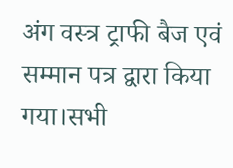अंग वस्त्र ट्राफी बैज एवं सम्मान पत्र द्वारा किया गया।सभी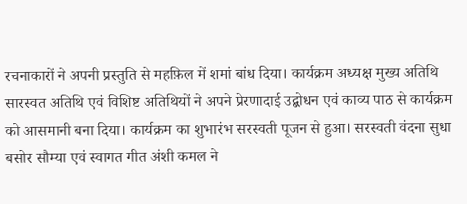रचनाकारों ने अपनी प्रस्तुति से महफ़िल में शमां बांध दिया। कार्यक्रम अध्यक्ष मुख्य अतिथि सारस्वत अतिथि एवं विशिष्ट अतिथियों ने अपने प्रेरणादाई उद्बोधन एवं काव्य पाठ से कार्यक्रम को आसमानी बना दिया। कार्यक्रम का शुभारंभ सरस्वती पूजन से हुआ। सरस्वती वंदना सुधा बसोर सौम्या एवं स्वागत गीत अंशी कमल ने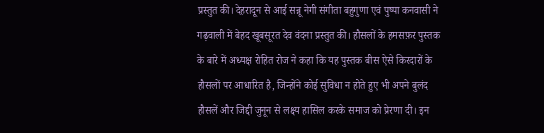प्रस्तुत की। देहरादून से आई सन्नू नेगी संगीता बहुगुणा एवं पुष्पा कनवासी ने गढ़वाली में बेहद खूबसूरत देव वंदना प्रस्तुत की। हौसलों के हमसफ़र पुस्तक के बारे में अध्यक्ष रोहित रोज ने कहा कि यह पुस्तक बीस ऐसे किरदारों के हौसलों पर आधारित है, जिन्होंने कोई सुविधा न होते हुए भी अपने बुलंद हौसलें और जिद्दी जुनून से लक्ष्य हासिल करके समाज को प्रेरणा दी। इन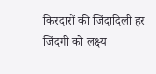किरदारों की जिंदादिली हर जिंदगी को लक्ष्य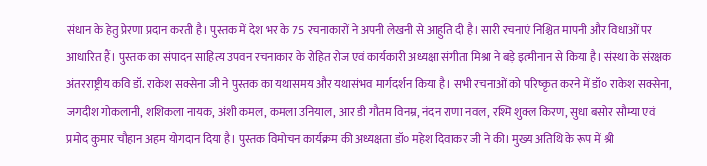संधान के हेतु प्रेरणा प्रदान करती है। पुस्तक में देश भर के 75 रचनाकारों ने अपनी लेखनी से आहुति दी है। सारी रचनाएं निश्चित मापनी और विधाओं पर आधारित हैं। पुस्तक का संपादन साहित्य उपवन रचनाकार के रोहित रोज एवं कार्यकारी अध्यक्षा संगीता मिश्रा ने बड़े इत्मीनान से किया है। संस्था के संरक्षक अंतरराष्ट्रीय कवि डॉ. राकेश सक्सेना जी ने पुस्तक का यथासमय और यथासंभव मार्गदर्शन किया है। सभी रचनाओं को परिष्कृत करने में डॉ० राकेश सक्सेना, जगदीश गोकलानी, शशिकला नायक, अंशी कमल, कमला उनियाल, आर डी गौतम विनम्र, नंदन राणा नवल, रश्मि शुक्ल किरण, सुधा बसोर सौम्या एवं प्रमोद कुमार चौहान अहम योगदान दिया है। पुस्तक विमोचन कार्यक्रम की अध्यक्षता डॉ० महेश दिवाकर जी ने की। मुख्य अतिथि के रूप में श्री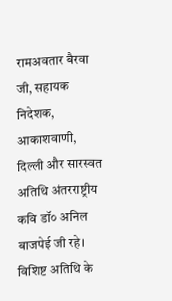रा‌मअवतार बैरवा जी, सहायक निदेशक, आकाशवाणी, दिल्ली और सारस्वत अतिथि अंतरराष्ट्रीय कवि डॉ० अनिल बाजपेई जी रहे। विशिष्ट अतिथि के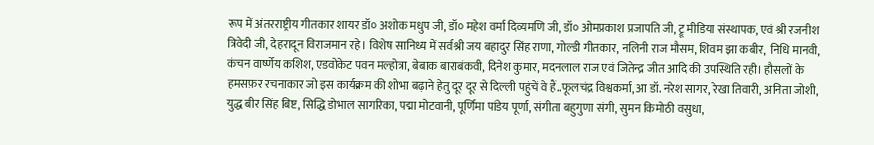रूप में अंतरराष्ट्रीय गीतकार शायर डॉ० अशोक मधुप जी, डॉ० महेश वर्मा दिव्यमणि जी, डॉ० ओमप्रकाश प्रजापति जी, ट्रू मीडिया संस्थापक, एवं श्री रजनीश त्रिवेदी जी, देहरादून विराजमान रहे। विशेष सानिध्य में सर्वश्री जय बहादुर सिंह राणा, गोल्डी गीतकार, नलिनी राज मौसम, शिवम झा कबीर,  निधि मानवी, कंचन वार्ष्णेय कशिश, एडवोकेट पवन मल्होत्रा, बेबाक बाराबंकवी, दिनेश कुमार, मदनलाल राज एवं जितेन्द्र जीत आदि की उपस्थिति रही। हौसलों के हमसफ़र रचनाकार जो इस कार्यक्रम की शोभा बढ़ाने हेतु दूर दूर से दिल्ली पहुंचें वे हैं..फूलचंद्र विश्वकर्मा, आ डॉ. नरेश सागर, रेखा तिवारी, अनिता जोशी, युद्ध बीर सिंह बिष्ट, सिद्धि डोभाल सागरिका, पद्मा मोटवानी, पूर्णिमा पांडेय पूर्णा, संगीता बहुगुणा संगी, सुमन किमोठी वसुधा,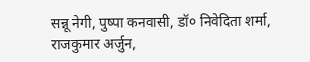सन्नू नेगी, पुष्पा कनवासी, डॉ० निवेदिता शर्मा, राजकुमार अर्जुन,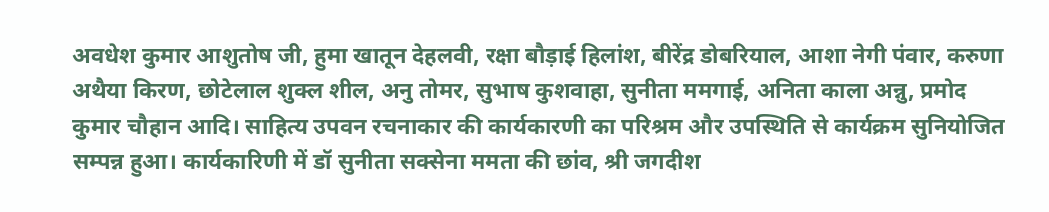अवधेश कुमार आशुतोष जी, हुमा खातून देहलवी, रक्षा बौड़ाई हिलांश, बीरेंद्र डोबरियाल, आशा नेगी पंवार, करुणा अथैया किरण, छोटेलाल शुक्ल शील, अनु तोमर, सुभाष कुशवाहा, सुनीता ममगाई, अनिता काला अन्नु, प्रमोद कुमार चौहान आदि। साहित्य उपवन रचनाकार की कार्यकारणी का परिश्रम और उपस्थिति से कार्यक्रम सुनियोजित सम्पन्न हुआ। कार्यकारिणी में डॉ सुनीता सक्सेना ममता की छांव, श्री जगदीश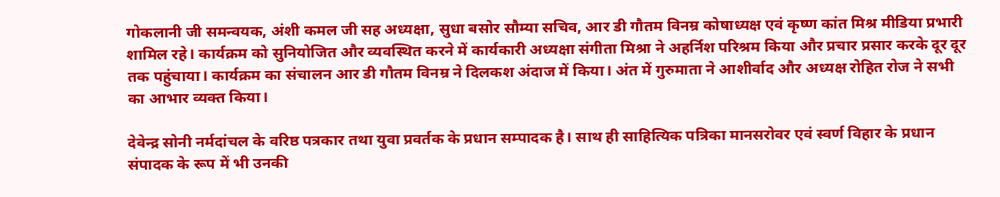गोकलानी जी समन्वयक, अंशी कमल जी सह अध्यक्षा, सुधा बसोर सौम्या सचिव, आर डी गौतम विनम्र कोषाध्यक्ष एवं कृष्ण कांत मिश्र मीडिया प्रभारी शामिल रहे। कार्यक्रम को सुनियोजित और व्यवस्थित करने में कार्यकारी अध्यक्षा संगीता मिश्रा ने अहर्निश परिश्रम किया और प्रचार प्रसार करके दूर दूर तक पहुंचाया। कार्यक्रम का संचालन आर डी गौतम विनम्र ने दिलकश अंदाज में किया। अंत में गुरुमाता ने आशीर्वाद और अध्यक्ष रोहित रोज ने सभी का आभार व्यक्त किया।

देवेन्द्र सोनी नर्मदांचल के वरिष्ठ पत्रकार तथा युवा प्रवर्तक के प्रधान सम्पादक है। साथ ही साहित्यिक पत्रिका मानसरोवर एवं स्वर्ण विहार के प्रधान संपादक के रूप में भी उनकी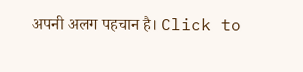अपनी अलग पहचान है। Click to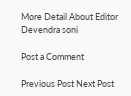More Detail About Editor Devendra soni

Post a Comment

Previous Post Next Post